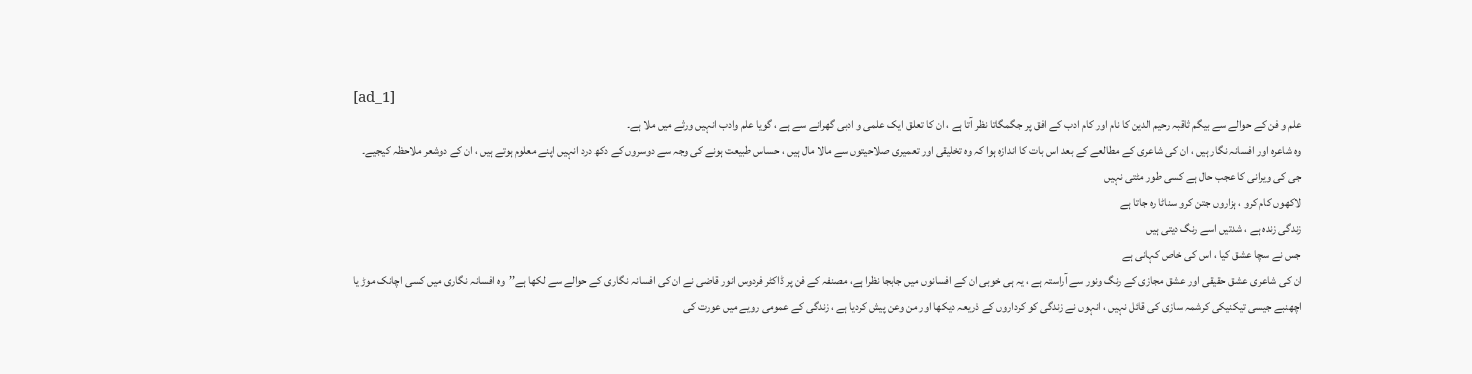[ad_1]
علم و فن کے حوالے سے بیگم ثاقبہ رحیم الدین کا نام اور کام ادب کے افق پر جگمگاتا نظر آتا ہے ، ان کا تعلق ایک علمی و ادبی گھرانے سے ہے ، گویا علم وادب انہیں ورثے میں ملا ہے۔
وہ شاعرہ اور افسانہ نگار ہیں ، ان کی شاعری کے مطالعے کے بعد اس بات کا اندازہ ہوا کہ وہ تخلیقی اور تعمیری صلاحیتوں سے مالا مال ہیں ، حساس طبیعت ہونے کی وجہ سے دوسروں کے دکھ درد انہیں اپنے معلوم ہوتے ہیں ، ان کے دوشعر ملاحظہ کیجیے۔
جی کی ویرانی کا عجب حال ہے کسی طور مٹتی نہیں
لاکھوں کام کرو ، ہزاروں جتن کرو سناٹا رہ جاتا ہے
زندگی زندہ ہے ، شدتیں اسے رنگ دیتی ہیں
جس نے سچا عشق کیا ، اس کی خاص کہانی ہے
ان کی شاعری عشق حقیقی اور عشق مجازی کے رنگ ونور سے آراستہ ہے ، یہ ہی خوبی ان کے افسانوں میں جابجا نظرا ہے، مصنفہ کے فن پر ڈاکٹر فردوس انور قاضی نے ان کی افسانہ نگاری کے حوالے سے لکھا ہے’’وہ افسانہ نگاری میں کسی اچانک موڑ یا اچھنبے جیسی تیکنیکی کرشمہ سازی کی قائل نہیں ، انہوں نے زندگی کو کرداروں کے ذریعہ دیکھا اور من وعن پیش کردیا ہے ، زندگی کے عمومی رویے میں عورت کی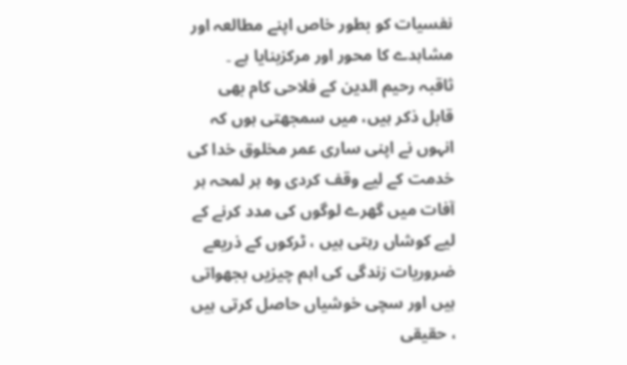نفسیات کو بطور خاص اپنے مطالعہ اور مشاہدے کا محور اور مرکزبنایا ہے ۔
ثاقبہ رحیم الدین کے فلاحی کام بھی قابل ذکر ہیں، میں سمجھتی ہوں کہ انہوں نے اپنی ساری عمر مخلوق خدا کی خدمت کے لیے وقف کردی وہ ہر لمحہ ہر آفات میں گھرے لوگوں کی مدد کرنے کے لیے کوشاں رہتی ہیں ، ٹرکوں کے ذریعے ضروریات زندگی کی اہم چیزیں بجھواتی ہیں اور سچی خوشیاں حاصل کرتی ہیں ، حقیقی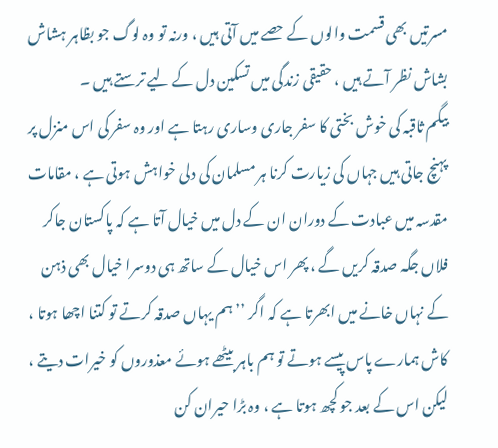مسرتیں بھی قسمت والوں کے حصے میں آتی ہیں ، ورنہ تو وہ لوگ جو بظاہر ہشاش بشاش نظر آتے ہیں ، حقیقی زندگی میں تسکین دل کے لیے ترستے ہیں ۔
بیگم ثاقبہ کی خوش بختی کا سفر جاری وساری رہتا ہے اور وہ سفر کی اس منزل پر پہنچ جاتی ہیں جہاں کی زیارت کرنا ہر مسلمان کی دلی خواہش ہوتی ہے ، مقامات مقدسہ میں عبادت کے دوران ان کے دل میں خیال آتا ہے کہ پاکستان جاکر فلاں جگہ صدقہ کریں گے ، پھر اس خیال کے ساتھ ہی دوسرا خیال بھی ذہن کے نہاں خانے میں ابھرتا ہے کہ اگر ’’ہم یہاں صدقہ کرتے تو کتنا اچھا ہوتا ، کاش ہمارے پاس پیسے ہوتے تو ہم باہر بیٹھے ہوئے معذوروں کو خیرات دیتے ، لیکن اس کے بعد جو کچھ ہوتا ہے ، وہ بڑا حیران کن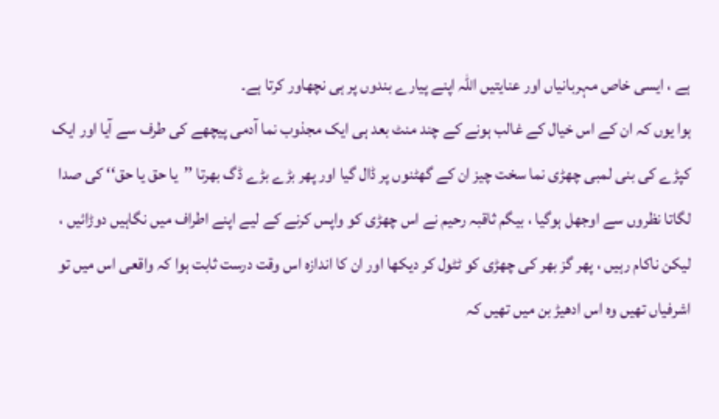ہے ، ایسی خاص مہربانیاں اور عنایتیں اللہ اپنے پیارے بندوں پر ہی نچھاور کرتا ہے۔
ہوا یوں کہ ان کے اس خیال کے غالب ہونے کے چند منٹ بعد ہی ایک مجذوب نما آدمی پیچھے کی طرف سے آیا اور ایک کپڑے کی بنی لمبی چھڑی نما سخت چیز ان کے گھٹنوں پر ڈال گیا اور پھر بڑے بڑے ڈگ بھرتا ’’یا حق یا حق‘‘ کی صدا لگاتا نظروں سے اوجھل ہوگیا ، بیگم ثاقبہ رحیم نے اس چھڑی کو واپس کرنے کے لیے اپنے اطراف میں نگاہیں دوڑائیں ، لیکن ناکام رہیں ، پھر گز بھر کی چھڑی کو ٹٹول کر دیکھا اور ان کا اندازہ اس وقت درست ثابت ہوا کہ واقعی اس میں تو اشرفیاں تھیں وہ اس ادھیڑ بن میں تھیں کہ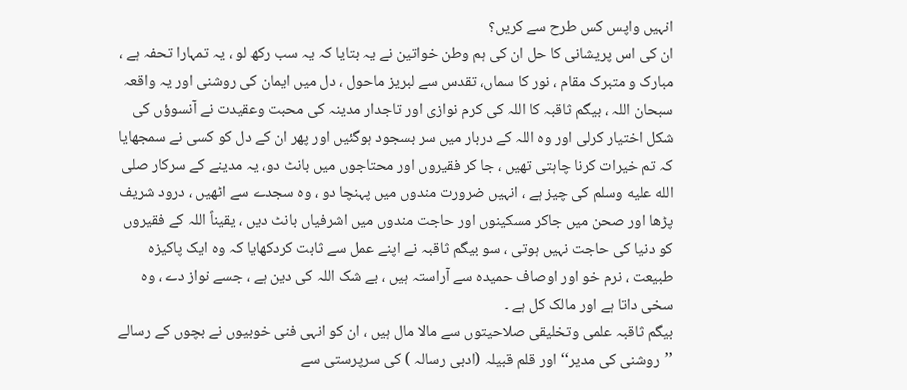انہیں واپس کس طرح سے کریں؟
ان کی اس پریشانی کا حل ان کی ہم وطن خواتین نے یہ بتایا کہ یہ سب رکھ لو ، یہ تمہارا تحفہ ہے ، مبارک و متبرک مقام ، نور کا سماں، تقدس سے لبریز ماحول ، دل میں ایمان کی روشنی اور یہ واقعہ سبحان اللہ ، بیگم ثاقبہ کا اللہ کی کرم نوازی اور تاجدار مدینہ کی محبت وعقیدت نے آنسوؤں کی شکل اختیار کرلی اور وہ اللہ کے دربار میں سر بسجود ہوگئیں اور پھر ان کے دل کو کسی نے سمجھایا کہ تم خیرات کرنا چاہتی تھیں ، جا کر فقیروں اور محتاجوں میں بانٹ دو، یہ مدینے کے سرکار صلى الله عليه وسلم کی چیز ہے ، انہیں ضرورت مندوں میں پہنچا دو ، وہ سجدے سے اٹھیں ، درود شریف پڑھا اور صحن میں جاکر مسکینوں اور حاجت مندوں میں اشرفیاں بانٹ دیں ، یقیناً اللہ کے فقیروں کو دنیا کی حاجت نہیں ہوتی ، سو بیگم ثاقبہ نے اپنے عمل سے ثابت کردکھایا کہ وہ ایک پاکیزہ طبیعت ، نرم خو اور اوصاف حمیدہ سے آراستہ ہیں ، بے شک اللہ کی دین ہے ، جسے نواز دے ، وہ سخی داتا ہے اور مالک کل ہے ۔
بیگم ثاقبہ علمی وتخلیقی صلاحیتوں سے مالا مال ہیں ، ان کو انہی فنی خوبیوں نے بچوں کے رسالے ’’روشنی کی مدیر‘‘ اور قلم قبیلہ (ادبی رسالہ ) کی سرپرستی سے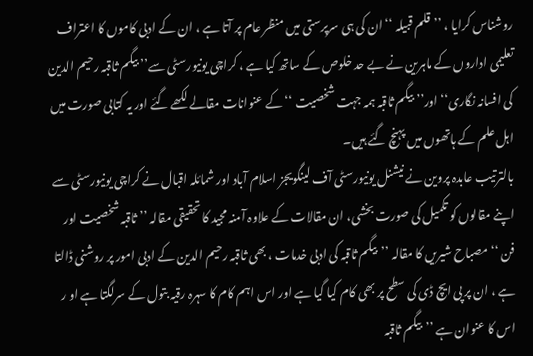روشناس کرایا ، ’’قلم قبیلہ ‘‘ ان کی ہی سرپرستی میں منظر عام پر آتا ہے ، ان کے ادبی کاموں کا اعتراف تعلیمی اداروں کے ماہرین نے بے حد خلوص کے ساتھ کیا ہے ، کراچی یونیورسٹی سے’’ بیگم ثاقبہ رحیم الدین کی افسانہ نگاری‘‘ اور’’ بیگم ثاقبہ ہمہ جہت شخصیت ‘‘کے عنوانات مقالے لکھے گئے اور یہ کتابی صورت میں اہل علم کے ہاتھوں میں پہنچ گئے ہیں۔
بالترتیب عابدہ پروین نے نیشنل یونیورسٹی آف لینگویجز اسلام آباد اور شمائلہ اقبال نے کراچی یونیورسٹی سے اپنے مقالوں کو تکمیل کی صورت بخشی، ان مقالات کے علاوہ آمنہ مجید کا تحقیقی مقالہ ’’ ثاقبہ شخصیت اور فن ‘‘ مصباح شیریں کا مقالہ ’’بیگم ثاقبہ کی ادبی خدمات ، بھی ثاقبہ رحیم الدین کے ادبی امور پر روشنی ڈالتا ہے ، ان پر پی ایچ ڈی کی سطح پر بھی کام کیا گیا ہے اور اس اہم کام کا سہرہ رقیہ بتول کے سرلگتا ہے او ر اس کا عنوان ہے ’’بیگم ثاقبہ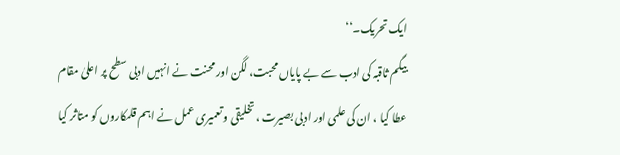ایک تحریک۔‘‘
بیگم ثاقبہ کی ادب سے بے پایاں محبت، لگن اور محنت نے انہیں ادبی سطح پر اعلیٰ مقام عطا کیا ، ان کی علمی اور ادبی بصیرت ، تخلیقی و تعمیری عمل نے اہم قلمکاروں کو متاثر کیا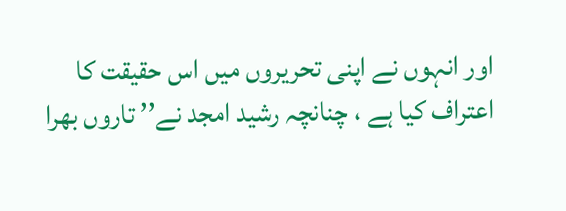اور انہوں نے اپنی تحریروں میں اس حقیقت کا اعتراف کیا ہے ، چنانچہ رشید امجد نے’’ تاروں بھرا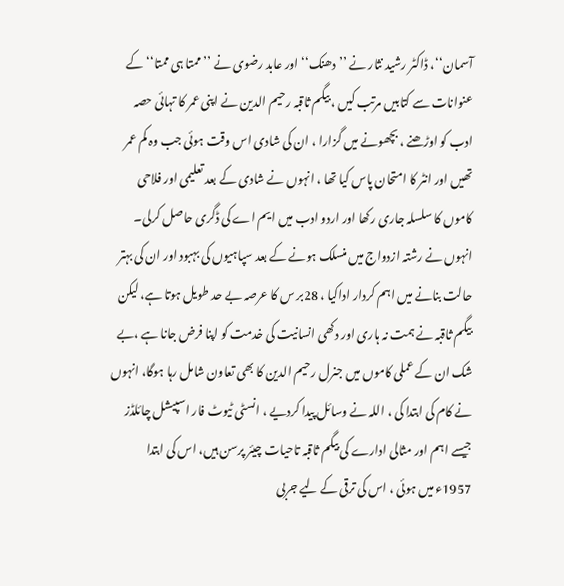آسمان‘‘، ڈاکٹر رشید نثار نے ’’دھنک‘‘ اور عابد رضوی نے ’’ممتا ہی ممتا‘‘ کے عنوانات سے کتابیں مرتب کیں ، بیگم ثاقبہ رحیم الدین نے اپنی عمر کا تہائی حصہ ادب کو اوڑھنے ، بچھونے میں گزارا ، ان کی شادی اس وقت ہوئی جب وہ کم عمر تھیں اور انٹر کا امتحان پاس کیا تھا ، انہوں نے شادی کے بعد تعلیمی اور فلاحی کاموں کا سلسلہ جاری رکھا اور اردو ادب میں ایم اے کی ڈگری حاصل کرلی۔
انہوں نے رشتہ ازدواج میں منسلک ہونے کے بعد سپاہیوں کی بہبود اور ان کی بہتر حالت بنانے میں اہم کردار اداکیا ، 28بر س کا عرصہ بے حد طویل ہوتا ہے، لیکن بیگم ثاقبہ نے ہمت نہ ہاری اور دکھی انسانیت کی خدمت کو اپنا فرض جانا ہے ،بے شک ان کے عملی کاموں میں جنرل رحیم الدین کا بھی تعاون شامل رہا ہوگا، انہوں نے کام کی ابتدا کی ، اللہ نے وسائل پیدا کردیے ، انسٹی ٹیوٹ فار اسپیشل چائلڈز جیسے اہم اور مثالی ادارے کی بیگم ثاقبہ تاحیات چیئر پرسن ہیں، اس کی ابتدا 1957ء میں ہوئی ، اس کی ترقی کے لیے جربی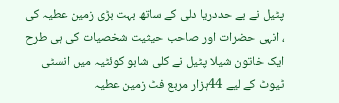پٹیل نے بے حددریا دلی کے ساتھ بہت بڑی زمین عطیہ کی ، انہی حضرات اور صاحب حیثیت شخصیات کی ہی طرح ایک خاتون شیلا پٹیل نے کلی شابو کوئٹیہ میں انسٹی ٹیوٹ کے لیے 44ہزار مربع فٹ زمین عطیہ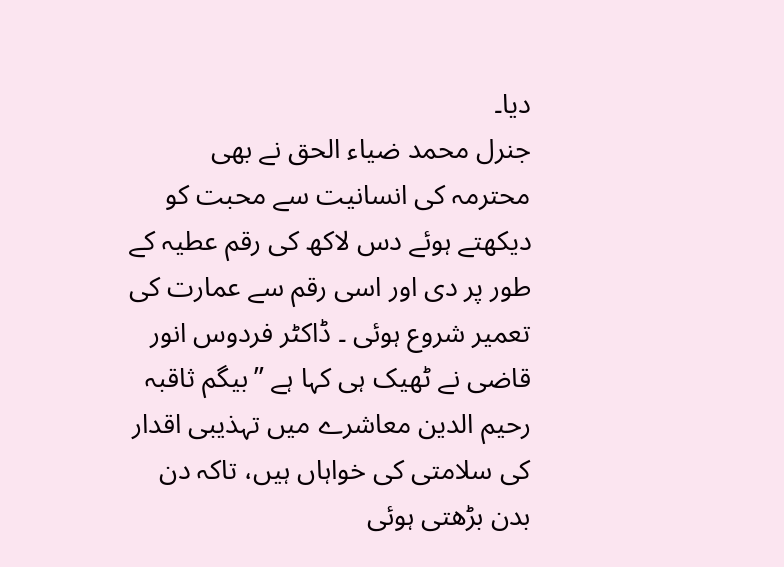دیا۔
جنرل محمد ضیاء الحق نے بھی محترمہ کی انسانیت سے محبت کو دیکھتے ہوئے دس لاکھ کی رقم عطیہ کے طور پر دی اور اسی رقم سے عمارت کی تعمیر شروع ہوئی ۔ ڈاکٹر فردوس انور قاضی نے ٹھیک ہی کہا ہے ’’بیگم ثاقبہ رحیم الدین معاشرے میں تہذیبی اقدار کی سلامتی کی خواہاں ہیں، تاکہ دن بدن بڑھتی ہوئی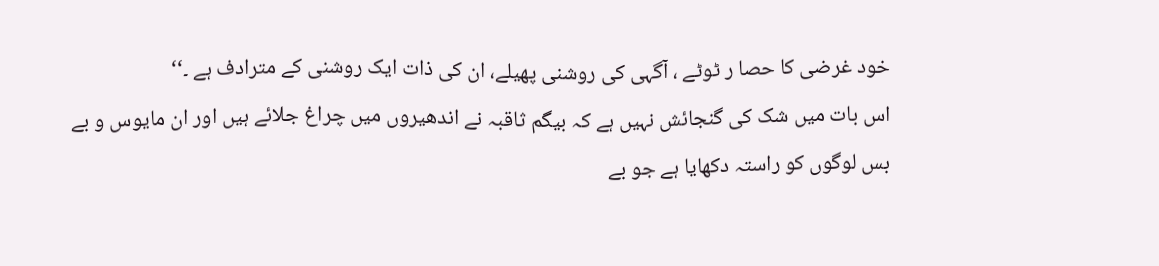خود غرضی کا حصا ر ٹوٹے ، آگہی کی روشنی پھیلے، ان کی ذات ایک روشنی کے مترادف ہے ۔‘‘
اس بات میں شک کی گنجائش نہیں ہے کہ بیگم ثاقبہ نے اندھیروں میں چراغ جلائے ہیں اور ان مایوس و بے بس لوگوں کو راستہ دکھایا ہے جو بے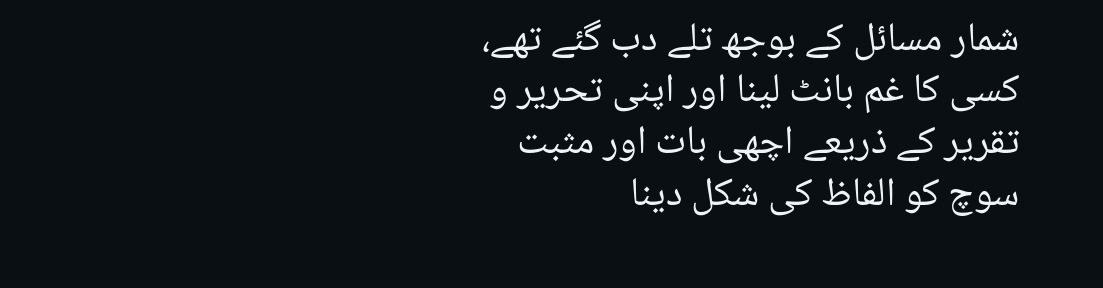شمار مسائل کے بوجھ تلے دب گئے تھے، کسی کا غم بانٹ لینا اور اپنی تحریر و تقریر کے ذریعے اچھی بات اور مثبت سوچ کو الفاظ کی شکل دینا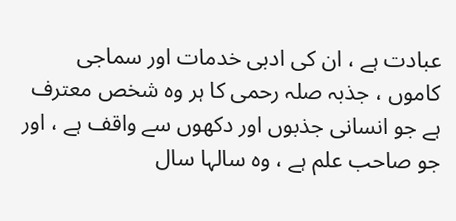عبادت ہے ، ان کی ادبی خدمات اور سماجی کاموں ، جذبہ صلہ رحمی کا ہر وہ شخص معترف ہے جو انسانی جذبوں اور دکھوں سے واقف ہے ، اور جو صاحب علم ہے ، وہ سالہا سال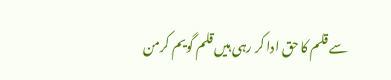سے قلم کا حق ادا کر رہی ہیں قلم گویم کرمن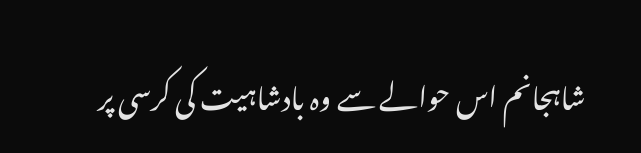شاہجانم اس حوالے سے وہ بادشاہیت کی کرسی پر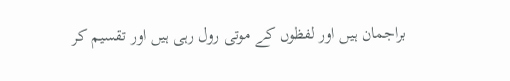براجمان ہیں اور لفظوں کے موتی رول رہی ہیں اور تقسیم کر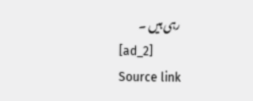رہی ہیں ۔
[ad_2]
Source link